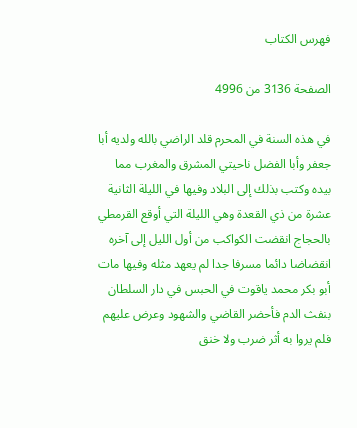فهرس الكتاب

الصفحة 3136 من 4996

في هذه السنة في المحرم قلد الراضي بالله ولديه أبا جعفر وأبا الفضل ناحيتي المشرق والمغرب مما بيده وكتب بذلك إلى البلاد وفيها في الليلة الثانية عشرة من ذي القعدة وهي الليلة التي أوقع القرمطي بالحجاج انقضت الكواكب من أول الليل إلى آخره انقضاضا دائما مسرفا جدا لم يعهد مثله وفيها مات أبو بكر محمد ياقوت في الحبس في دار السلطان بنفث الدم فأحضر القاضي والشهود وعرض عليهم فلم يروا به أثر ضرب ولا خنق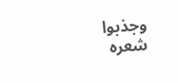وجذبوا شعره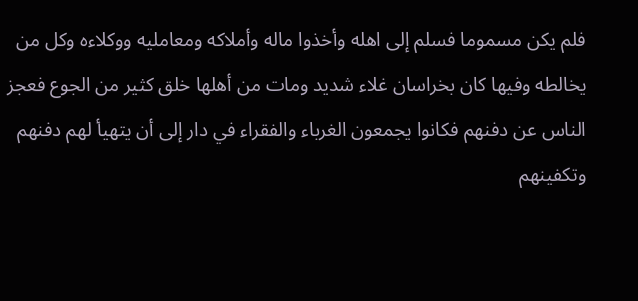فلم يكن مسموما فسلم إلى اهله وأخذوا ماله وأملاكه ومعامليه ووكلاءه وكل من يخالطه وفيها كان بخراسان غلاء شديد ومات من أهلها خلق كثير من الجوع فعجز الناس عن دفنهم فكانوا يجمعون الغرباء والفقراء في دار إلى أن يتهيأ لهم دفنهم وتكفينهم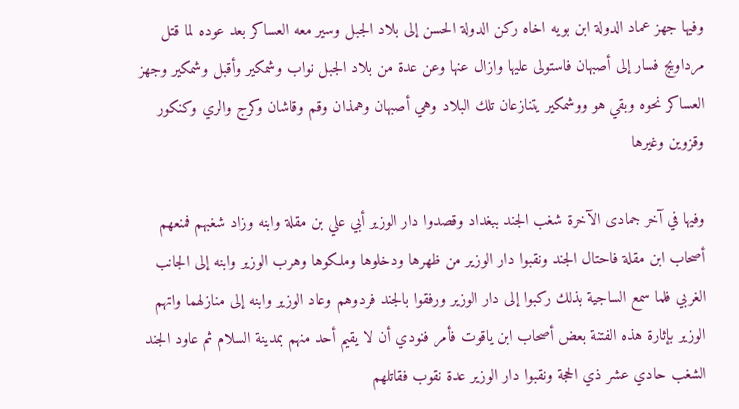وفيها جهز عماد الدولة ابن بويه اخاه ركن الدولة الحسن إلى بلاد الجبل وسير معه العساكر بعد عوده لما قتل مرداويج فسار إلى أصبهان فاستولى عليها وازال عنها وعن عدة من بلاد الجبل نواب وشمكير وأقبل وشمكير وجهز العساكر نحوه وبقي هو ووشمكير يتنازعان تلك البلاد وهي أصبهان وهمذان وقم وقاشان وكرج والري وكنكور وقزوين وغيرها

وفيها في آخر جمادى الآخرة شغب الجند ببغداد وقصدوا دار الوزير أبي علي بن مقلة وابنه وزاد شغبهم فمنعهم أصحاب ابن مقلة فاحتال الجند ونقبوا دار الوزير من ظهرها ودخلوها وملكوها وهرب الوزير وابنه إلى الجانب الغربي فلما سمع الساجية بذلك ركبوا إلى دار الوزير ورفقوا بالجند فردوهم وعاد الوزير وابنه إلى منازلهما واتهم الوزير بإثارة هذه الفتنة بعض أصحاب ابن ياقوت فأمر فنودي أن لا يقيم أحد منهم بمدينة السلام ثم عاود الجند الشغب حادي عشر ذي الحجة ونقبوا دار الوزير عدة نقوب فقاتلهم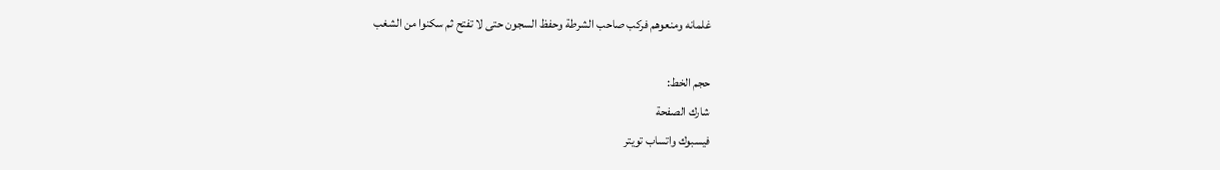غلمانه ومنعوهم فركب صاحب الشرطة وحفظ السجون حتى لا تفتح ثم سكنوا من الشغب

حجم الخط:
شارك الصفحة
فيسبوك واتساب تويتر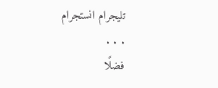تليجرام انستجرام
. . .
فضلًا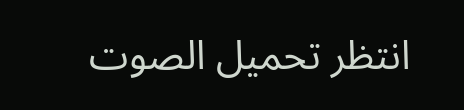انتظر تحميل الصوت